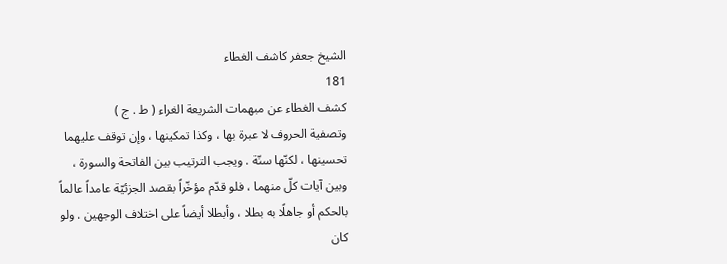الشيخ جعفر كاشف الغطاء
181
كشف الغطاء عن مبهمات الشريعة الغراء ( ط . ج )
وتصفية الحروف لا عبرة بها ، وكذا تمكينها ، وإن توقف عليهما تحسينها ، لكنّها سنّة . ويجب الترتيب بين الفاتحة والسورة ، وبين آيات كلّ منهما ، فلو قدّم مؤخّراً بقصد الجزئيّة عامداً عالماً بالحكم أو جاهلًا به بطلا ، وأبطلا أيضاً على اختلاف الوجهين . ولو كان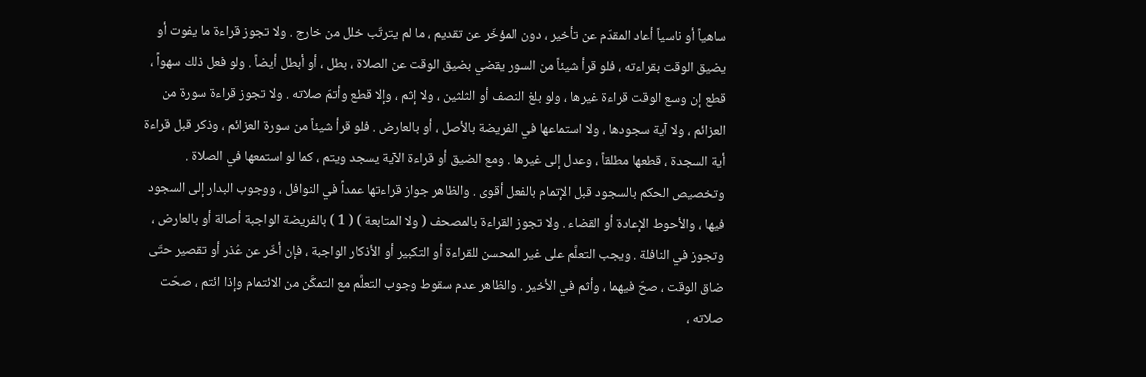ساهياً أو ناسياً أعاد المقدّم عن تأخير ، دون المؤخّر عن تقديم ، ما لم يترتّب خلل من خارج . ولا تجوز قراءة ما يفوت أو يضيق الوقت بقراءته ، فلو قرأ شيئاً من السور يقضي بضيق الوقت عن الصلاة ، بطل ، أو أبطل أيضاً . ولو فعل ذلك سهواً ، قطع إن وسع الوقت قراءة غيرها ، ولو بلغ النصف أو الثلثين ، ولا إثم ، وإلا قطع وأتمّ صلاته . ولا تجوز قراءة سورة من العزائم ، ولا آية سجودها ، ولا استماعها في الفريضة بالأصل ، أو بالعارض . فلو قرأ شيئاً من سورة العزائم ، وذكر قبل قراءة أية السجدة ، قطعها مطلقاً ، وعدل إلى غيرها . ومع الضيق أو قراءة الآية يسجد ويتم ، كما لو استمعها في الصلاة . وتخصيص الحكم بالسجود قبل الإتمام بالفعل أقوى . والظاهر جواز قراءتها عمداً في النوافل ، ووجوب البدار إلى السجود فيها ، والأحوط الإعادة أو القضاء . ولا تجوز القراءة بالمصحف ( ولا المتابعة ) ( 1 ) بالفريضة الواجبة أصالة أو بالعارض ، وتجوز في النافلة . ويجب التعلَّم على غير المحسن للقراءة أو التكبير أو الأذكار الواجبة ، فإن أخّر عن عُذر أو تقصير حتّى ضاق الوقت ، صحّ فيهما ، وأثم في الأخير . والظاهر عدم سقوط وجوب التعلَّم مع التمكَّن من الائتمام وإذا ائتم ، صحّت صلاته ،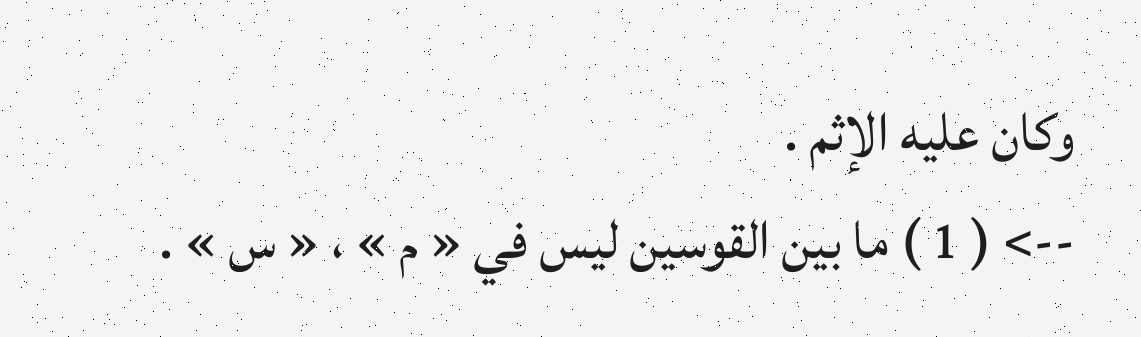وكان عليه الإثم .
--> ( 1 ) ما بين القوسين ليس في « م » ، « س » .